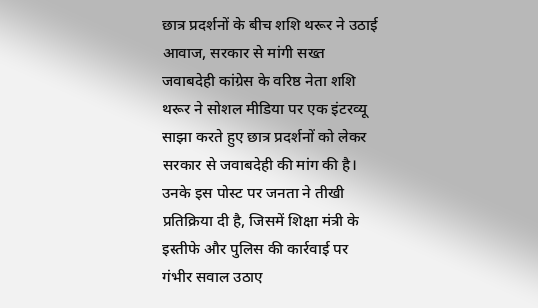छात्र प्रदर्शनों के बीच शशि थरूर ने उठाई आवाज, सरकार से मांगी सख्त जवाबदेही कांग्रेस के वरिष्ठ नेता शशि थरूर ने सोशल मीडिया पर एक इंटरव्यू साझा करते हुए छात्र प्रदर्शनों को लेकर सरकार से जवाबदेही की मांग की है। उनके इस पोस्ट पर जनता ने तीखी प्रतिक्रिया दी है, जिसमें शिक्षा मंत्री के इस्तीफे और पुलिस की कार्रवाई पर गंभीर सवाल उठाए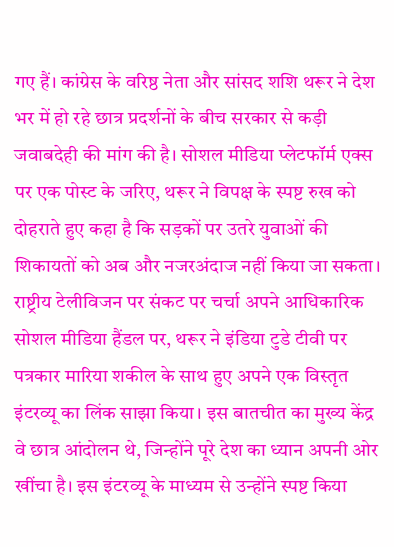गए हैं। कांग्रेस के वरिष्ठ नेता और सांसद शशि थरूर ने देश भर में हो रहे छात्र प्रदर्शनों के बीच सरकार से कड़ी जवाबदेही की मांग की है। सोशल मीडिया प्लेटफॉर्म एक्स पर एक पोस्ट के जरिए, थरूर ने विपक्ष के स्पष्ट रुख को दोहराते हुए कहा है कि सड़कों पर उतरे युवाओं की शिकायतों को अब और नजरअंदाज नहीं किया जा सकता। राष्ट्रीय टेलीविजन पर संकट पर चर्चा अपने आधिकारिक सोशल मीडिया हैंडल पर, थरूर ने इंडिया टुडे टीवी पर पत्रकार मारिया शकील के साथ हुए अपने एक विस्तृत इंटरव्यू का लिंक साझा किया। इस बातचीत का मुख्य केंद्र वे छात्र आंदोलन थे, जिन्होंने पूरे देश का ध्यान अपनी ओर खींचा है। इस इंटरव्यू के माध्यम से उन्होंने स्पष्ट किया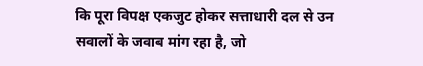कि पूरा विपक्ष एकजुट होकर सत्ताधारी दल से उन सवालों के जवाब मांग रहा है, जो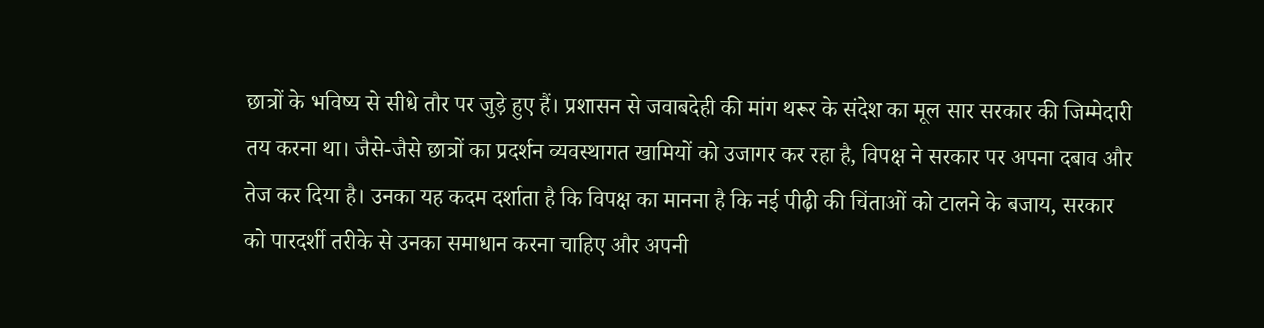छात्रों के भविष्य से सीधे तौर पर जुड़े हुए हैं। प्रशासन से जवाबदेही की मांग थरूर के संदेश का मूल सार सरकार की जिम्मेदारी तय करना था। जैसे-जैसे छात्रों का प्रदर्शन व्यवस्थागत खामियों को उजागर कर रहा है, विपक्ष ने सरकार पर अपना दबाव और तेज कर दिया है। उनका यह कदम दर्शाता है कि विपक्ष का मानना है कि नई पीढ़ी की चिंताओं को टालने के बजाय, सरकार को पारदर्शी तरीके से उनका समाधान करना चाहिए और अपनी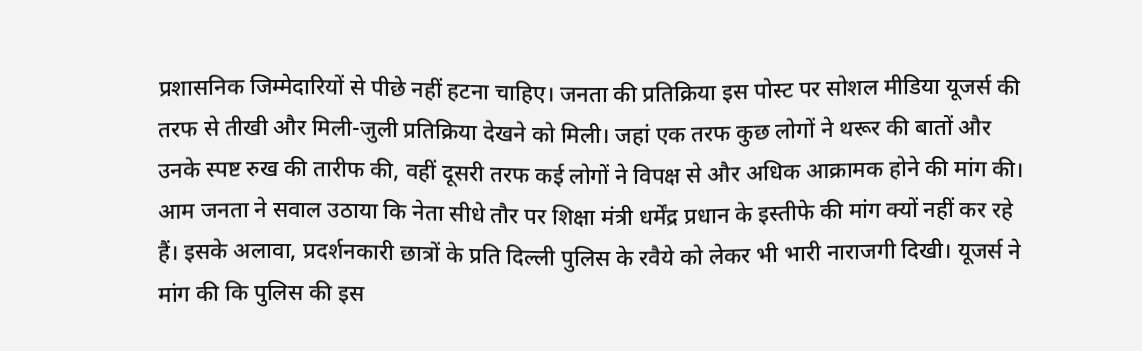प्रशासनिक जिम्मेदारियों से पीछे नहीं हटना चाहिए। जनता की प्रतिक्रिया इस पोस्ट पर सोशल मीडिया यूजर्स की तरफ से तीखी और मिली-जुली प्रतिक्रिया देखने को मिली। जहां एक तरफ कुछ लोगों ने थरूर की बातों और उनके स्पष्ट रुख की तारीफ की, वहीं दूसरी तरफ कई लोगों ने विपक्ष से और अधिक आक्रामक होने की मांग की। आम जनता ने सवाल उठाया कि नेता सीधे तौर पर शिक्षा मंत्री धर्मेंद्र प्रधान के इस्तीफे की मांग क्यों नहीं कर रहे हैं। इसके अलावा, प्रदर्शनकारी छात्रों के प्रति दिल्ली पुलिस के रवैये को लेकर भी भारी नाराजगी दिखी। यूजर्स ने मांग की कि पुलिस की इस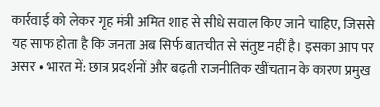कार्रवाई को लेकर गृह मंत्री अमित शाह से सीधे सवाल किए जाने चाहिए, जिससे यह साफ होता है कि जनता अब सिर्फ बातचीत से संतुष्ट नहीं है। इसका आप पर असर • भारत में: छात्र प्रदर्शनों और बढ़ती राजनीतिक खींचतान के कारण प्रमुख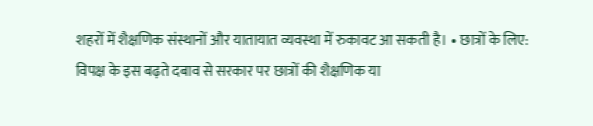शहरों में शैक्षणिक संस्थानों और यातायात व्यवस्था में रुकावट आ सकती है। • छात्रों के लिए: विपक्ष के इस बढ़ते दबाव से सरकार पर छात्रों की शैक्षणिक या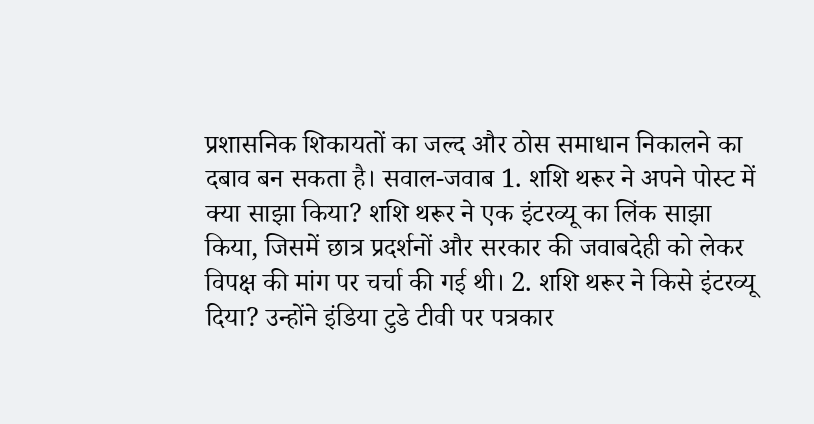प्रशासनिक शिकायतों का जल्द और ठोस समाधान निकालने का दबाव बन सकता है। सवाल-जवाब 1. शशि थरूर ने अपने पोस्ट में क्या साझा किया? शशि थरूर ने एक इंटरव्यू का लिंक साझा किया, जिसमें छात्र प्रदर्शनों और सरकार की जवाबदेही को लेकर विपक्ष की मांग पर चर्चा की गई थी। 2. शशि थरूर ने किसे इंटरव्यू दिया? उन्होंने इंडिया टुडे टीवी पर पत्रकार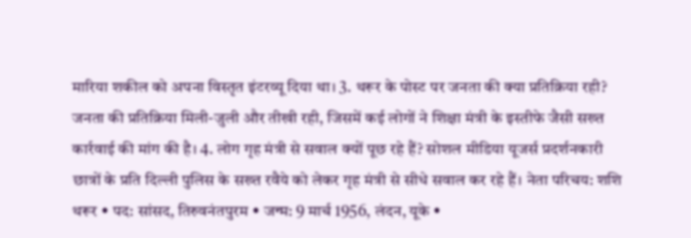मारिया शकील को अपना विस्तृत इंटरव्यू दिया था। 3. थरूर के पोस्ट पर जनता की क्या प्रतिक्रिया रही? जनता की प्रतिक्रिया मिली-जुली और तीखी रही, जिसमें कई लोगों ने शिक्षा मंत्री के इस्तीफे जैसी सख्त कार्रवाई की मांग की है। 4. लोग गृह मंत्री से सवाल क्यों पूछ रहे हैं? सोशल मीडिया यूजर्स प्रदर्शनकारी छात्रों के प्रति दिल्ली पुलिस के सख्त रवैये को लेकर गृह मंत्री से सीधे सवाल कर रहे हैं। नेता परिचय: शशि थरूर • पद: सांसद, तिरुवनंतपुरम • जन्म: 9 मार्च 1956, लंदन, यूके •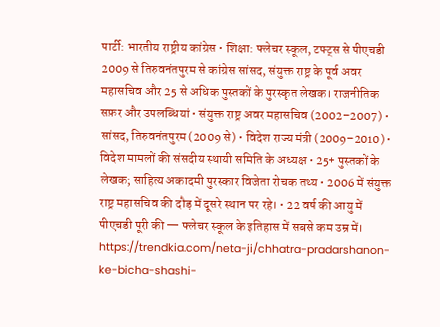पार्टी: भारतीय राष्ट्रीय कांग्रेस • शिक्षा: फ्लेचर स्कूल, टफ्ट्स से पीएचडी 2009 से तिरुवनंतपुरम से कांग्रेस सांसद, संयुक्त राष्ट्र के पूर्व अवर महासचिव और 25 से अधिक पुस्तकों के पुरस्कृत लेखक। राजनीतिक सफ़र और उपलब्धियां • संयुक्त राष्ट्र अवर महासचिव (2002–2007) • सांसद, तिरुवनंतपुरम (2009 से) • विदेश राज्य मंत्री (2009–2010) • विदेश मामलों की संसदीय स्थायी समिति के अध्यक्ष • 25+ पुस्तकों के लेखक; साहित्य अकादमी पुरस्कार विजेता रोचक तथ्य • 2006 में संयुक्त राष्ट्र महासचिव की दौड़ में दूसरे स्थान पर रहे। • 22 वर्ष की आयु में पीएचडी पूरी की — फ्लेचर स्कूल के इतिहास में सबसे कम उम्र में। https://trendkia.com/neta-ji/chhatra-pradarshanon-ke-bicha-shashi-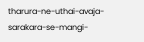tharura-ne-uthai-avaja-sarakara-se-mangi-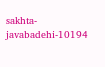sakhta-javabadehi-10194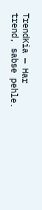TrendKia — Har trend, sabse pehle.